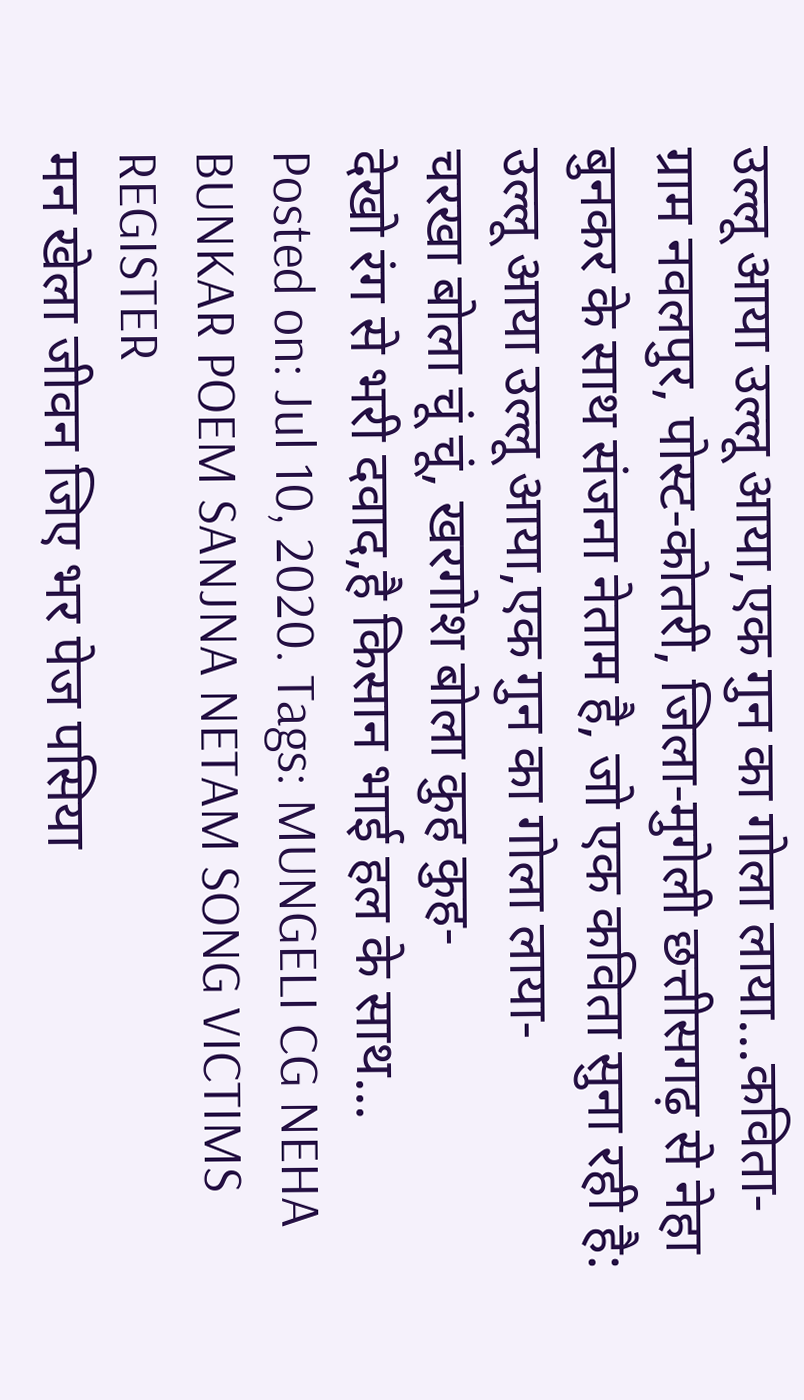उल्लू आया उल्लू आया,एक गुन का गोला लाया...कविता-
ग्राम नवलपुर, पोस्ट-कोतरी, जिला-मुगेली छत्तीसगढ़ से नेहा बुनकर के साथ संजना नेताम है, जो एक कविता सुना रही है:
उल्लू आया उल्लू आया,एक गुन का गोला लाया-
चरखा बोला चूं चूं, खरगोश बोला कुह कुह-
देखो रंग से भरी दवाद,है किसान भाई हल के साथ...
Posted on: Jul 10, 2020. Tags: MUNGELI CG NEHA BUNKAR POEM SANJNA NETAM SONG VICTIMS REGISTER
मन खेला जीवन जिए भर पेज पसिया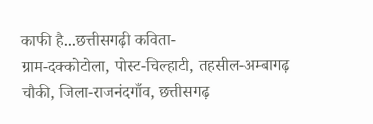काफी है...छत्तीसगढ़ी कविता-
ग्राम-दक्कोटोला, पोस्ट-चिल्हाटी, तहसील-अम्बागढ़ चौकी, जिला-राजनंदगाँव, छत्तीसगढ़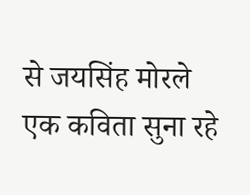से जयसिंह मोरले एक कविता सुना रहे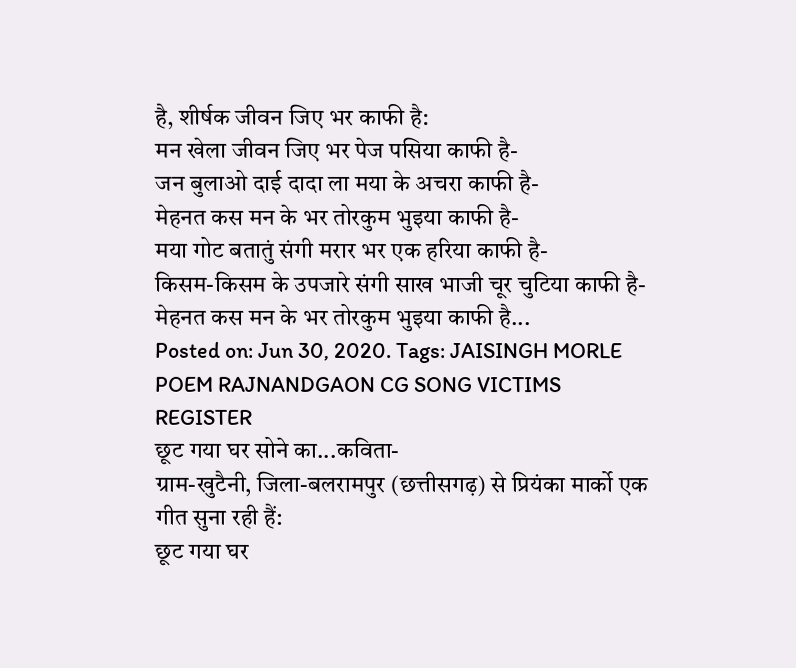है, शीर्षक जीवन जिए भर काफी है:
मन खेला जीवन जिए भर पेज पसिया काफी है-
जन बुलाओ दाई दादा ला मया के अचरा काफी है-
मेहनत कस मन के भर तोरकुम भुइया काफी है-
मया गोट बतातुं संगी मरार भर एक हरिया काफी है-
किसम-किसम के उपजारे संगी साख भाजी चूर चुटिया काफी है-
मेहनत कस मन के भर तोरकुम भुइया काफी है...
Posted on: Jun 30, 2020. Tags: JAISINGH MORLE POEM RAJNANDGAON CG SONG VICTIMS REGISTER
छूट गया घर सोने का...कविता-
ग्राम-खुटैनी, जिला-बलरामपुर (छत्तीसगढ़) से प्रियंका मार्को एक गीत सुना रही हैं:
छूट गया घर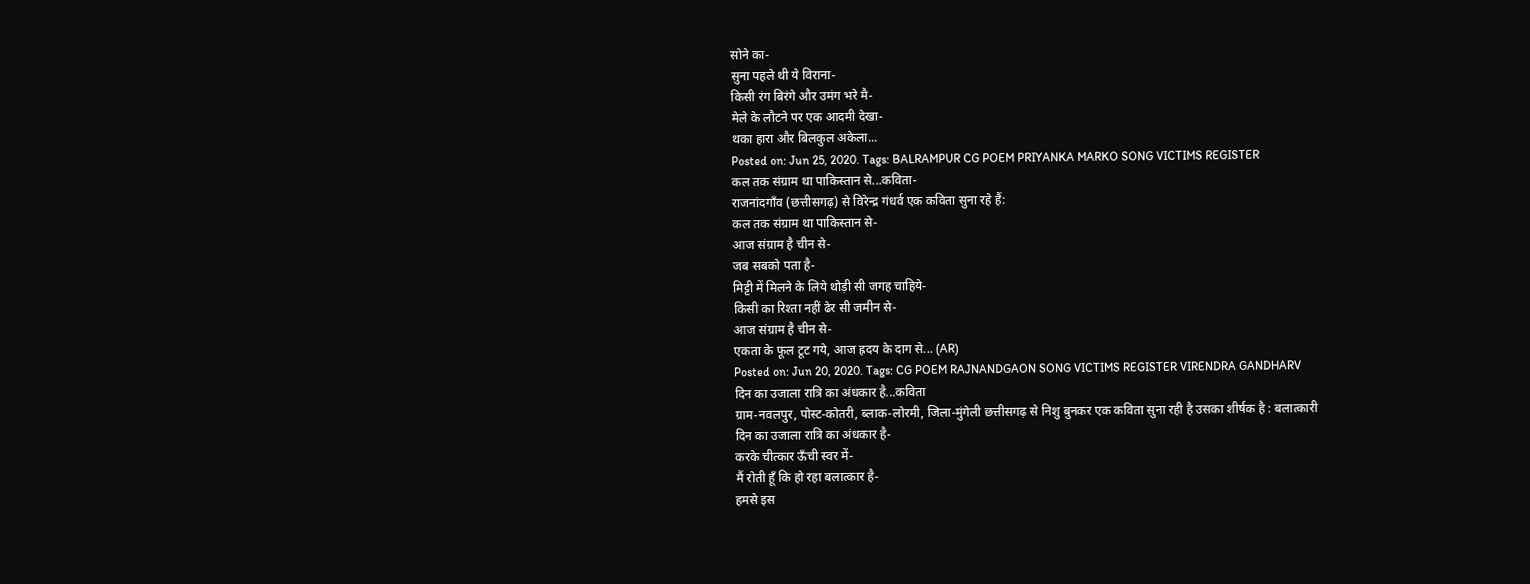सोने का-
सुना पहले थी ये विराना-
किसी रंग बिरंगे और उमंग भरे मै-
मेले के लौटने पर एक आदमी देखा-
थका हारा और बिलकुल अकेला...
Posted on: Jun 25, 2020. Tags: BALRAMPUR CG POEM PRIYANKA MARKO SONG VICTIMS REGISTER
कल तक संग्राम था पाकिस्तान से...कविता-
राजनांदगाँव (छत्तीसगढ़) से विरेन्द्र गंधर्व एक कविता सुना रहे हैं:
कल तक संग्राम था पाकिस्तान से-
आज संग्राम है चीन से-
जब सबको पता है-
मिट्टी में मिलने के लिये थोड़ी सी जगह चाहिये-
किसी का रिश्ता नहीं ढेर सी जमीन से-
आज संग्राम है चीन से-
एकता के फूल टूट गये, आज ह्रदय के दाग से... (AR)
Posted on: Jun 20, 2020. Tags: CG POEM RAJNANDGAON SONG VICTIMS REGISTER VIRENDRA GANDHARV
दिन का उजाला रात्रि का अंधकार है...कविता
ग्राम-नवलपुर, पोस्ट-कोतरी, ब्लाक-लोरमी, जिला-मुंगेली छत्तीसगढ़ से निशु बुनकर एक कविता सुना रही है उसका शीर्षक है : बलात्कारी
दिन का उजाला रात्रि का अंधकार है-
करके चीत्कार ऊँची स्वर में-
मैं रोती हूँ कि हो रहा बलात्कार है-
हमसे इस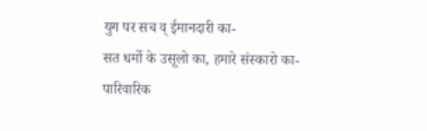युग पर सच व् ईमानदारी का-
सत धर्मो के उसूलो का, हमारे संस्कारो का-
पारिवारिक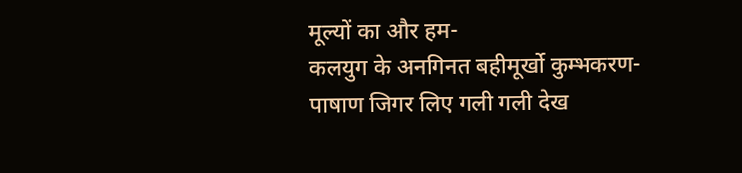मूल्यों का और हम-
कलयुग के अनगिनत बहीमूर्खो कुम्भकरण-
पाषाण जिगर लिए गली गली देख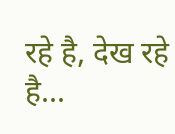रहे है, देख रहे है...